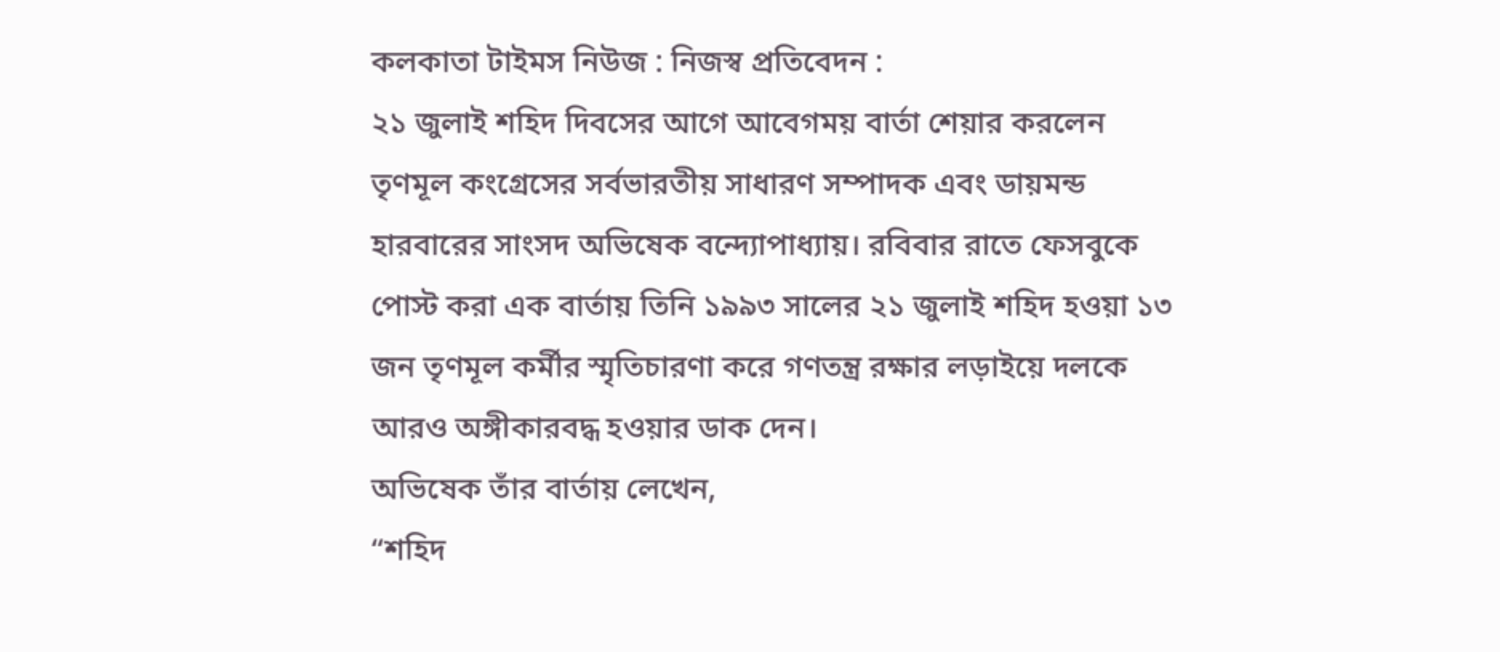কলকাতা টাইমস নিউজ : নিজস্ব প্রতিবেদন :
২১ জুলাই শহিদ দিবসের আগে আবেগময় বার্তা শেয়ার করলেন তৃণমূল কংগ্রেসের সর্বভারতীয় সাধারণ সম্পাদক এবং ডায়মন্ড হারবারের সাংসদ অভিষেক বন্দ্যোপাধ্যায়। রবিবার রাতে ফেসবুকে পোস্ট করা এক বার্তায় তিনি ১৯৯৩ সালের ২১ জুলাই শহিদ হওয়া ১৩ জন তৃণমূল কর্মীর স্মৃতিচারণা করে গণতন্ত্র রক্ষার লড়াইয়ে দলকে আরও অঙ্গীকারবদ্ধ হওয়ার ডাক দেন।
অভিষেক তাঁর বার্তায় লেখেন,
“শহিদ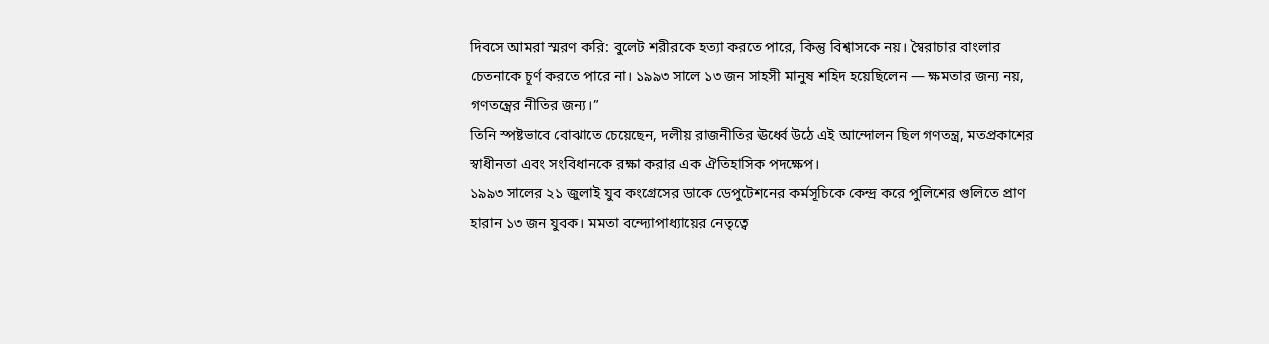দিবসে আমরা স্মরণ করি: বুলেট শরীরকে হত্যা করতে পারে, কিন্তু বিশ্বাসকে নয়। স্বৈরাচার বাংলার চেতনাকে চূর্ণ করতে পারে না। ১৯৯৩ সালে ১৩ জন সাহসী মানুষ শহিদ হয়েছিলেন — ক্ষমতার জন্য নয়, গণতন্ত্রের নীতির জন্য।”
তিনি স্পষ্টভাবে বোঝাতে চেয়েছেন, দলীয় রাজনীতির ঊর্ধ্বে উঠে এই আন্দোলন ছিল গণতন্ত্র, মতপ্রকাশের স্বাধীনতা এবং সংবিধানকে রক্ষা করার এক ঐতিহাসিক পদক্ষেপ।
১৯৯৩ সালের ২১ জুলাই যুব কংগ্রেসের ডাকে ডেপুটেশনের কর্মসূচিকে কেন্দ্র করে পুলিশের গুলিতে প্রাণ হারান ১৩ জন যুবক। মমতা বন্দ্যোপাধ্যায়ের নেতৃত্বে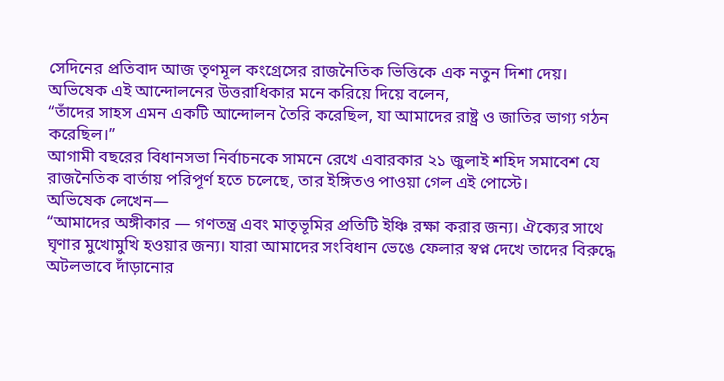সেদিনের প্রতিবাদ আজ তৃণমূল কংগ্রেসের রাজনৈতিক ভিত্তিকে এক নতুন দিশা দেয়।
অভিষেক এই আন্দোলনের উত্তরাধিকার মনে করিয়ে দিয়ে বলেন,
“তাঁদের সাহস এমন একটি আন্দোলন তৈরি করেছিল, যা আমাদের রাষ্ট্র ও জাতির ভাগ্য গঠন করেছিল।”
আগামী বছরের বিধানসভা নির্বাচনকে সামনে রেখে এবারকার ২১ জুলাই শহিদ সমাবেশ যে রাজনৈতিক বার্তায় পরিপূর্ণ হতে চলেছে, তার ইঙ্গিতও পাওয়া গেল এই পোস্টে।
অভিষেক লেখেন—
“আমাদের অঙ্গীকার — গণতন্ত্র এবং মাতৃভূমির প্রতিটি ইঞ্চি রক্ষা করার জন্য। ঐক্যের সাথে ঘৃণার মুখোমুখি হওয়ার জন্য। যারা আমাদের সংবিধান ভেঙে ফেলার স্বপ্ন দেখে তাদের বিরুদ্ধে অটলভাবে দাঁড়ানোর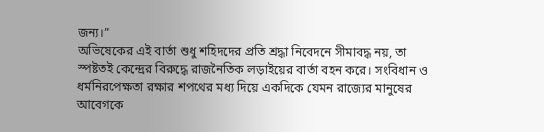জন্য।”
অভিষেকের এই বার্তা শুধু শহিদদের প্রতি শ্রদ্ধা নিবেদনে সীমাবদ্ধ নয়, তা স্পষ্টতই কেন্দ্রের বিরুদ্ধে রাজনৈতিক লড়াইয়ের বার্তা বহন করে। সংবিধান ও ধর্মনিরপেক্ষতা রক্ষার শপথের মধ্য দিয়ে একদিকে যেমন রাজ্যের মানুষের আবেগকে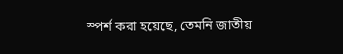স্পর্শ করা হয়েছে, তেমনি জাতীয়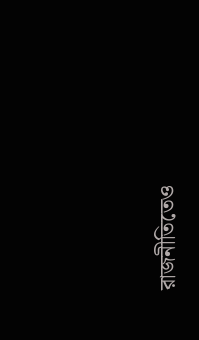রাজনীতিতেও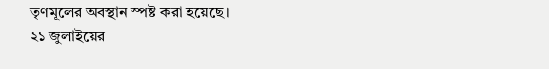তৃণমূলের অবস্থান স্পষ্ট করা হয়েছে।
২১ জুলাইয়ের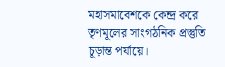মহাসমাবেশকে কেন্দ্র করে তৃণমূলের সাংগঠনিক প্রস্তুতি চূড়ান্ত পর্যায়ে।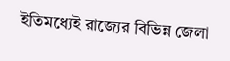ইতিমধ্যেই রাজ্যের বিভিন্ন জেলা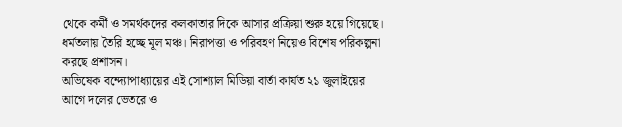থেকে কর্মী ও সমর্থকদের কলকাতার দিকে আসার প্রক্রিয়া শুরু হয়ে গিয়েছে। ধর্মতলায় তৈরি হচ্ছে মূল মঞ্চ। নিরাপত্তা ও পরিবহণ নিয়েও বিশেষ পরিকল্পনা করছে প্রশাসন।
অভিষেক বন্দ্যোপাধ্যায়ের এই সোশ্যাল মিডিয়া বার্তা কার্যত ২১ জুলাইয়ের আগে দলের ভেতরে ও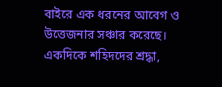বাইরে এক ধরনের আবেগ ও উত্তেজনার সঞ্চার করেছে। একদিকে শহিদদের শ্রদ্ধা,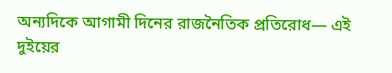অন্যদিকে আগামী দিনের রাজনৈতিক প্রতিরোধ— এই দুইয়ের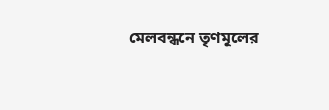মেলবন্ধনে তৃণমূলের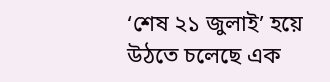‘শেষ ২১ জুলাই’ হয়ে উঠতে চলেছে এক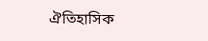ঐতিহাসিক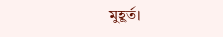মুহূর্ত।